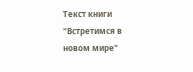Текст книги "Встретимся в новом мире"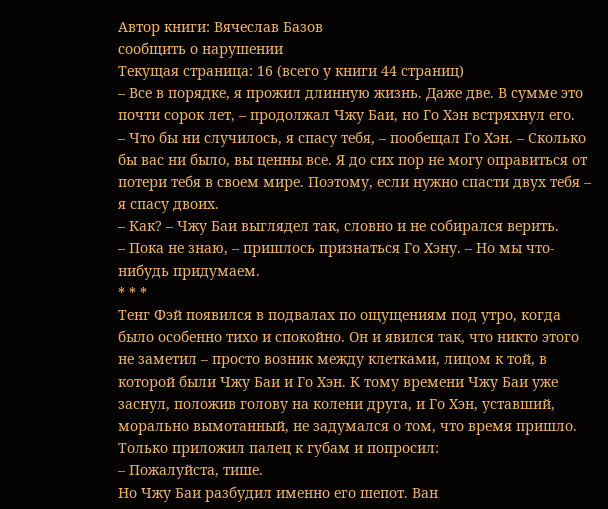Автор книги: Вячеслав Базов
сообщить о нарушении
Текущая страница: 16 (всего у книги 44 страниц)
– Все в порядке, я прожил длинную жизнь. Даже две. В сумме это почти сорок лет, – продолжал Чжу Баи, но Го Хэн встряхнул его.
– Что бы ни случилось, я спасу тебя, – пообещал Го Хэн. – Сколько бы вас ни было, вы ценны все. Я до сих пор не могу оправиться от потери тебя в своем мире. Поэтому, если нужно спасти двух тебя – я спасу двоих.
– Как? – Чжу Баи выглядел так, словно и не собирался верить.
– Пока не знаю, – пришлось признаться Го Хэну. – Но мы что-нибудь придумаем.
* * *
Тенг Фэй появился в подвалах по ощущениям под утро, когда было особенно тихо и спокойно. Он и явился так, что никто этого не заметил – просто возник между клетками, лицом к той, в которой были Чжу Баи и Го Хэн. К тому времени Чжу Баи уже заснул, положив голову на колени друга, и Го Хэн, уставший, морально вымотанный, не задумался о том, что время пришло. Только приложил палец к губам и попросил:
– Пожалуйста, тише.
Но Чжу Баи разбудил именно его шепот. Ван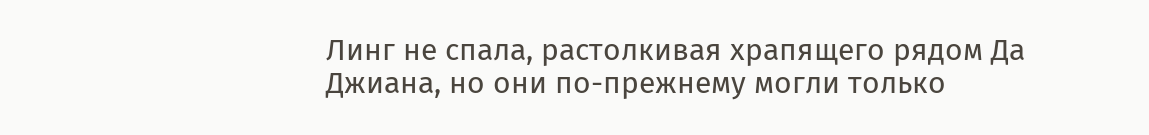Линг не спала, растолкивая храпящего рядом Да Джиана, но они по-прежнему могли только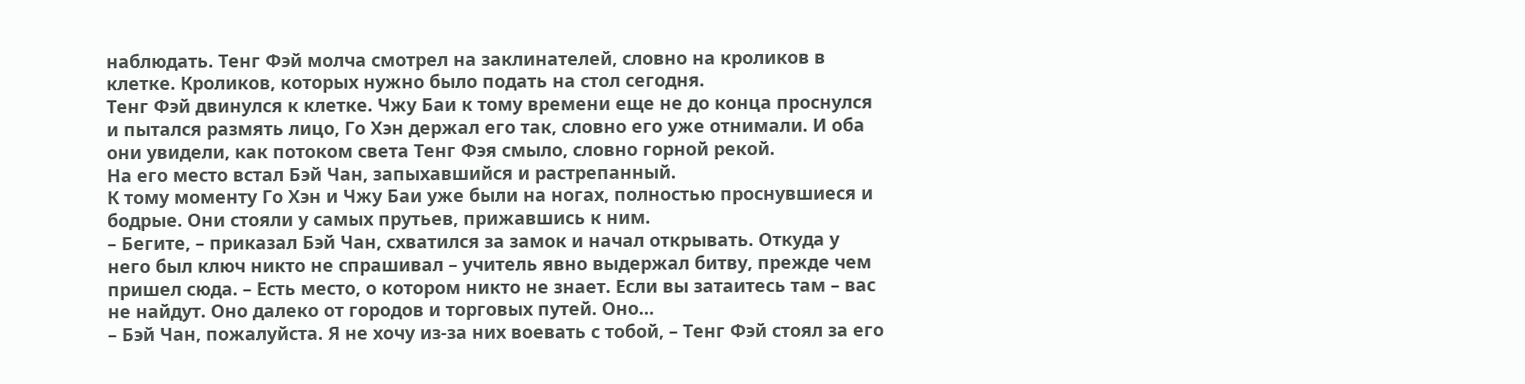наблюдать. Тенг Фэй молча смотрел на заклинателей, словно на кроликов в клетке. Кроликов, которых нужно было подать на стол сегодня.
Тенг Фэй двинулся к клетке. Чжу Баи к тому времени еще не до конца проснулся и пытался размять лицо, Го Хэн держал его так, словно его уже отнимали. И оба они увидели, как потоком света Тенг Фэя смыло, словно горной рекой.
На его место встал Бэй Чан, запыхавшийся и растрепанный.
К тому моменту Го Хэн и Чжу Баи уже были на ногах, полностью проснувшиеся и бодрые. Они стояли у самых прутьев, прижавшись к ним.
– Бегите, – приказал Бэй Чан, схватился за замок и начал открывать. Откуда у него был ключ никто не спрашивал – учитель явно выдержал битву, прежде чем пришел сюда. – Есть место, о котором никто не знает. Если вы затаитесь там – вас не найдут. Оно далеко от городов и торговых путей. Оно…
– Бэй Чан, пожалуйста. Я не хочу из-за них воевать с тобой, – Тенг Фэй стоял за его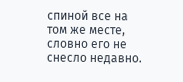спиной все на том же месте, словно его не снесло недавно.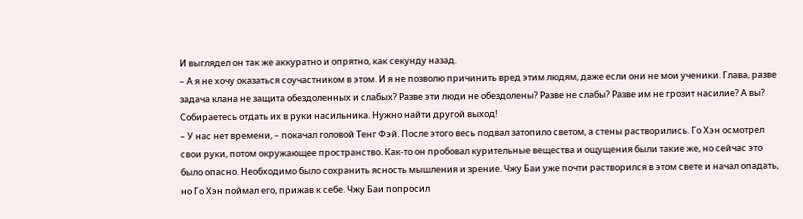И выглядел он так же аккуратно и опрятно, как секунду назад.
– А я не хочу оказаться соучастником в этом. И я не позволю причинить вред этим людям, даже если они не мои ученики. Глава, разве задача клана не защита обездоленных и слабых? Разве эти люди не обездолены? Разве не слабы? Разве им не грозит насилие? А вы? Собираетесь отдать их в руки насильника. Нужно найти другой выход!
– У нас нет времени, – покачал головой Тенг Фэй. После этого весь подвал затопило светом, а стены растворились. Го Хэн осмотрел свои руки, потом окружающее пространство. Как-то он пробовал курительные вещества и ощущения были такие же, но сейчас это было опасно. Необходимо было сохранить ясность мышления и зрение. Чжу Баи уже почти растворился в этом свете и начал опадать, но Го Хэн поймал его, прижав к себе. Чжу Баи попросил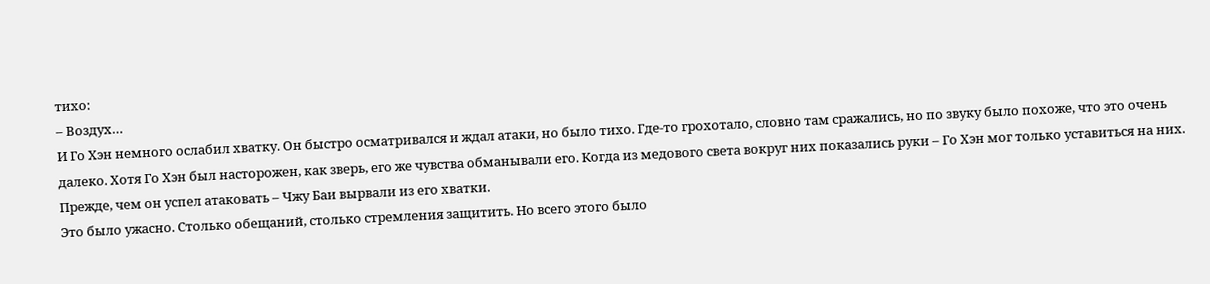тихо:
– Воздух…
И Го Хэн немного ослабил хватку. Он быстро осматривался и ждал атаки, но было тихо. Где-то грохотало, словно там сражались, но по звуку было похоже, что это очень далеко. Хотя Го Хэн был насторожен, как зверь, его же чувства обманывали его. Когда из медового света вокруг них показались руки – Го Хэн мог только уставиться на них. Прежде, чем он успел атаковать – Чжу Баи вырвали из его хватки.
Это было ужасно. Столько обещаний, столько стремления защитить. Но всего этого было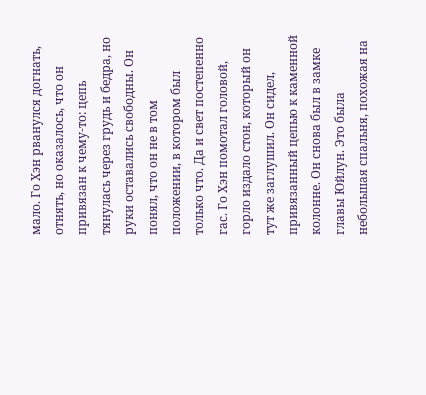мало. Го Хэн рванулся догнать, отнять, но оказалось, что он привязан к чему-то: цепь тянулась через грудь и бедра, но руки оставались свободны. Он понял, что он не в том положении, в котором был только что. Да и свет постепенно гас. Го Хэн помотал головой, горло издало стон, который он тут же заглушил. Он сидел, привязанный цепью к каменной колонне. Он снова был в замке главы Юйлун. Это была небольшая спальня, похожая на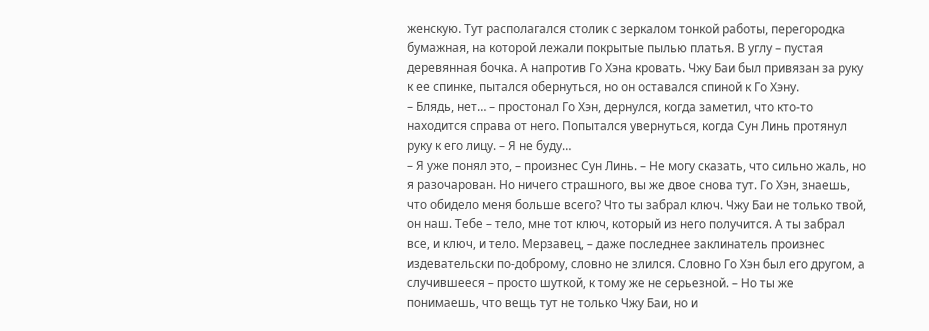женскую. Тут располагался столик с зеркалом тонкой работы, перегородка бумажная, на которой лежали покрытые пылью платья. В углу – пустая деревянная бочка. А напротив Го Хэна кровать. Чжу Баи был привязан за руку к ее спинке, пытался обернуться, но он оставался спиной к Го Хэну.
– Блядь, нет… – простонал Го Хэн, дернулся, когда заметил, что кто-то находится справа от него. Попытался увернуться, когда Сун Линь протянул руку к его лицу. – Я не буду…
– Я уже понял это, – произнес Сун Линь. – Не могу сказать, что сильно жаль, но я разочарован. Но ничего страшного, вы же двое снова тут. Го Хэн, знаешь, что обидело меня больше всего? Что ты забрал ключ. Чжу Баи не только твой, он наш. Тебе – тело, мне тот ключ, который из него получится. А ты забрал все, и ключ, и тело. Мерзавец, – даже последнее заклинатель произнес издевательски по-доброму, словно не злился. Словно Го Хэн был его другом, а случившееся – просто шуткой, к тому же не серьезной. – Но ты же понимаешь, что вещь тут не только Чжу Баи, но и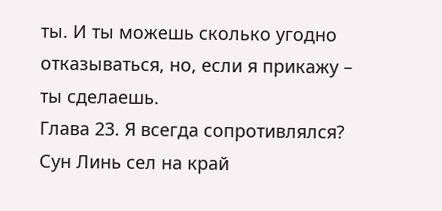ты. И ты можешь сколько угодно отказываться, но, если я прикажу – ты сделаешь.
Глава 23. Я всегда сопротивлялся?
Сун Линь сел на край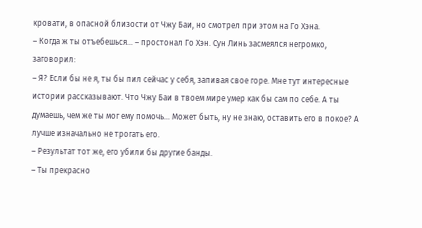кровати, в опасной близости от Чжу Баи, но смотрел при этом на Го Хэна.
– Когда ж ты отъебешься… – простонал Го Хэн. Сун Линь засмеялся негромко, заговорил:
– Я? Если бы не я, ты бы пил сейчас у себя, запивая свое горе. Мне тут интересные истории рассказывают. Что Чжу Баи в твоем мире умер как бы сам по себе. А ты думаешь, чем же ты мог ему помочь… Может быть, ну не знаю, оставить его в покое? А лучше изначально не трогать его.
– Результат тот же, его убили бы другие банды.
– Ты прекрасно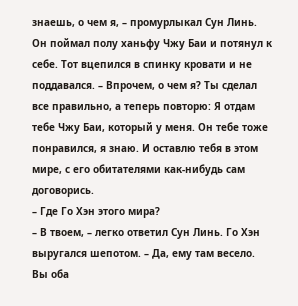знаешь, о чем я, – промурлыкал Сун Линь. Он поймал полу ханьфу Чжу Баи и потянул к себе. Тот вцепился в спинку кровати и не поддавался. – Впрочем, о чем я? Ты сделал все правильно, а теперь повторю: Я отдам тебе Чжу Баи, который у меня. Он тебе тоже понравился, я знаю. И оставлю тебя в этом мире, с его обитателями как-нибудь сам договорись.
– Где Го Хэн этого мира?
– В твоем, – легко ответил Сун Линь. Го Хэн выругался шепотом. – Да, ему там весело. Вы оба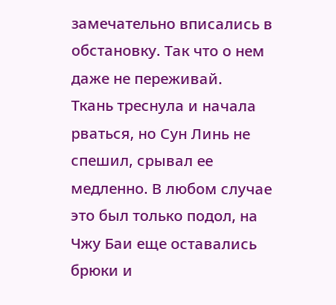замечательно вписались в обстановку. Так что о нем даже не переживай.
Ткань треснула и начала рваться, но Сун Линь не спешил, срывал ее медленно. В любом случае это был только подол, на Чжу Баи еще оставались брюки и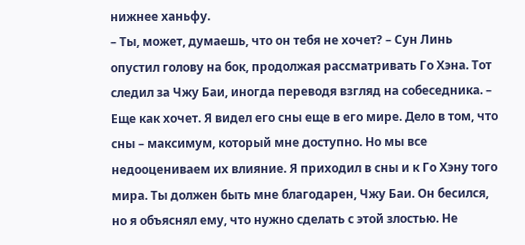нижнее ханьфу.
– Ты, может, думаешь, что он тебя не хочет? – Сун Линь опустил голову на бок, продолжая рассматривать Го Хэна. Тот следил за Чжу Баи, иногда переводя взгляд на собеседника. – Еще как хочет. Я видел его сны еще в его мире. Дело в том, что сны – максимум, который мне доступно. Но мы все недооцениваем их влияние. Я приходил в сны и к Го Хэну того мира. Ты должен быть мне благодарен, Чжу Баи. Он бесился, но я объяснял ему, что нужно сделать с этой злостью. Не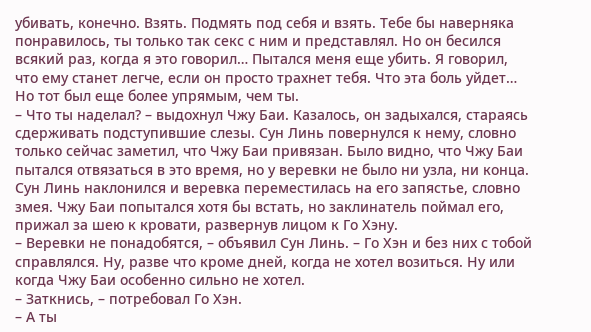убивать, конечно. Взять. Подмять под себя и взять. Тебе бы наверняка понравилось, ты только так секс с ним и представлял. Но он бесился всякий раз, когда я это говорил… Пытался меня еще убить. Я говорил, что ему станет легче, если он просто трахнет тебя. Что эта боль уйдет… Но тот был еще более упрямым, чем ты.
– Что ты наделал? – выдохнул Чжу Баи. Казалось, он задыхался, стараясь сдерживать подступившие слезы. Сун Линь повернулся к нему, словно только сейчас заметил, что Чжу Баи привязан. Было видно, что Чжу Баи пытался отвязаться в это время, но у веревки не было ни узла, ни конца. Сун Линь наклонился и веревка переместилась на его запястье, словно змея. Чжу Баи попытался хотя бы встать, но заклинатель поймал его, прижал за шею к кровати, развернув лицом к Го Хэну.
– Веревки не понадобятся, – объявил Сун Линь. – Го Хэн и без них с тобой справлялся. Ну, разве что кроме дней, когда не хотел возиться. Ну или когда Чжу Баи особенно сильно не хотел.
– Заткнись, – потребовал Го Хэн.
– А ты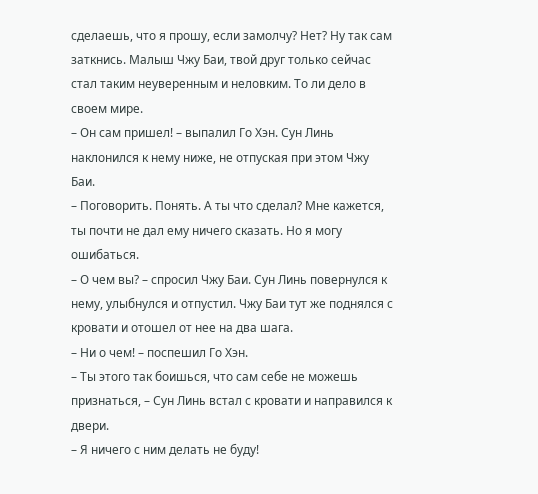сделаешь, что я прошу, если замолчу? Нет? Ну так сам заткнись. Малыш Чжу Баи, твой друг только сейчас стал таким неуверенным и неловким. То ли дело в своем мире.
– Он сам пришел! – выпалил Го Хэн. Сун Линь наклонился к нему ниже, не отпуская при этом Чжу Баи.
– Поговорить. Понять. А ты что сделал? Мне кажется, ты почти не дал ему ничего сказать. Но я могу ошибаться.
– О чем вы? – спросил Чжу Баи. Сун Линь повернулся к нему, улыбнулся и отпустил. Чжу Баи тут же поднялся с кровати и отошел от нее на два шага.
– Ни о чем! – поспешил Го Хэн.
– Ты этого так боишься, что сам себе не можешь признаться, – Сун Линь встал с кровати и направился к двери.
– Я ничего с ним делать не буду!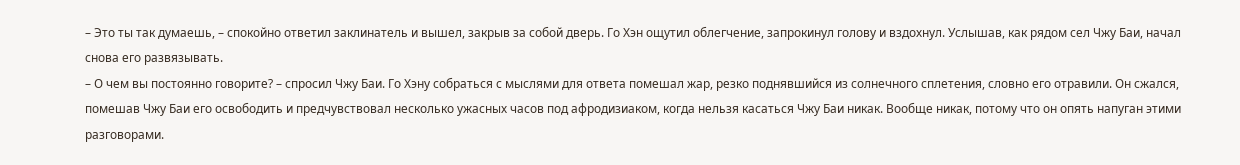– Это ты так думаешь, – спокойно ответил заклинатель и вышел, закрыв за собой дверь. Го Хэн ощутил облегчение, запрокинул голову и вздохнул. Услышав, как рядом сел Чжу Баи, начал снова его развязывать.
– О чем вы постоянно говорите? – спросил Чжу Баи. Го Хэну собраться с мыслями для ответа помешал жар, резко поднявшийся из солнечного сплетения, словно его отравили. Он сжался, помешав Чжу Баи его освободить и предчувствовал несколько ужасных часов под афродизиаком, когда нельзя касаться Чжу Баи никак. Вообще никак, потому что он опять напуган этими разговорами.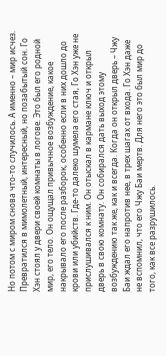Но потом с миром снова что-то случилось. А именно – мир исчез. Превратился в мимолетный, интересный, но позабытый сон. Го Хэн стоял у двери своей комнаты в логове. Это был его родной мир, его тело. Он ощущал привычное возбуждение, какое накрывало его после разборок, особенно если в них дошло до крови или убийств. Где-то далеко шумела его стая, Го Хэн уже не прислушивался к ним. Он отыскал в кармане ключ и открыл дверь в свою комнату. Он собирался дать выход этому возбуждению так же, как и всегда. Когда он открыл дверь – Чжу Баи ждал его напротив нее, в трех шагах от входа. Го Хэн даже не вспомнил, что его Чжу Баи мертв. Для него это был мир до того, как все разрушилось.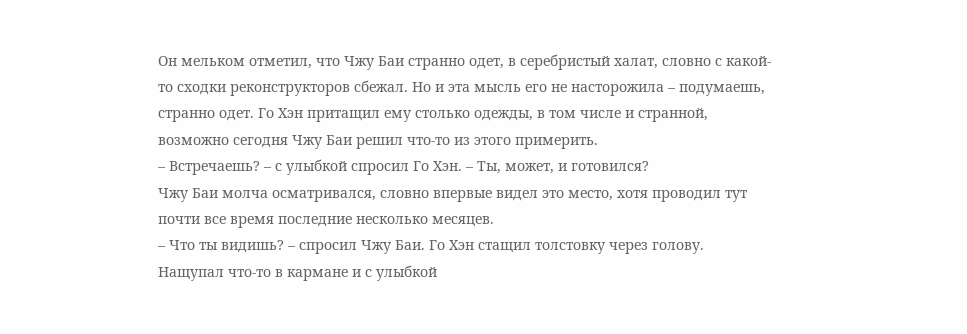Он мельком отметил, что Чжу Баи странно одет, в серебристый халат, словно с какой-то сходки реконструкторов сбежал. Но и эта мысль его не насторожила – подумаешь, странно одет. Го Хэн притащил ему столько одежды, в том числе и странной, возможно сегодня Чжу Баи решил что-то из этого примерить.
– Встречаешь? – с улыбкой спросил Го Хэн. – Ты, может, и готовился?
Чжу Баи молча осматривался, словно впервые видел это место, хотя проводил тут почти все время последние несколько месяцев.
– Что ты видишь? – спросил Чжу Баи. Го Хэн стащил толстовку через голову. Нащупал что-то в кармане и с улыбкой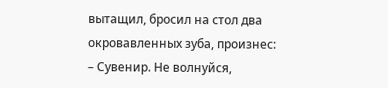вытащил, бросил на стол два окровавленных зуба, произнес:
– Сувенир. Не волнуйся,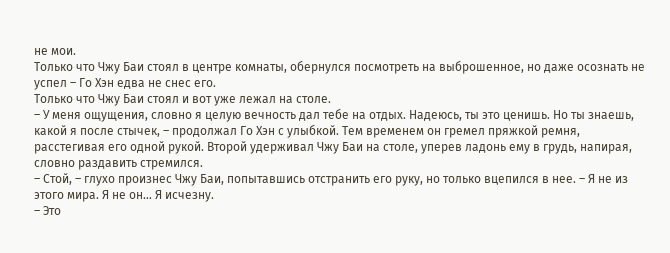не мои.
Только что Чжу Баи стоял в центре комнаты, обернулся посмотреть на выброшенное, но даже осознать не успел – Го Хэн едва не снес его.
Только что Чжу Баи стоял и вот уже лежал на столе.
– У меня ощущения, словно я целую вечность дал тебе на отдых. Надеюсь, ты это ценишь. Но ты знаешь, какой я после стычек, – продолжал Го Хэн с улыбкой. Тем временем он гремел пряжкой ремня, расстегивая его одной рукой. Второй удерживал Чжу Баи на столе, уперев ладонь ему в грудь, напирая, словно раздавить стремился.
– Стой, – глухо произнес Чжу Баи, попытавшись отстранить его руку, но только вцепился в нее. – Я не из этого мира. Я не он… Я исчезну.
– Это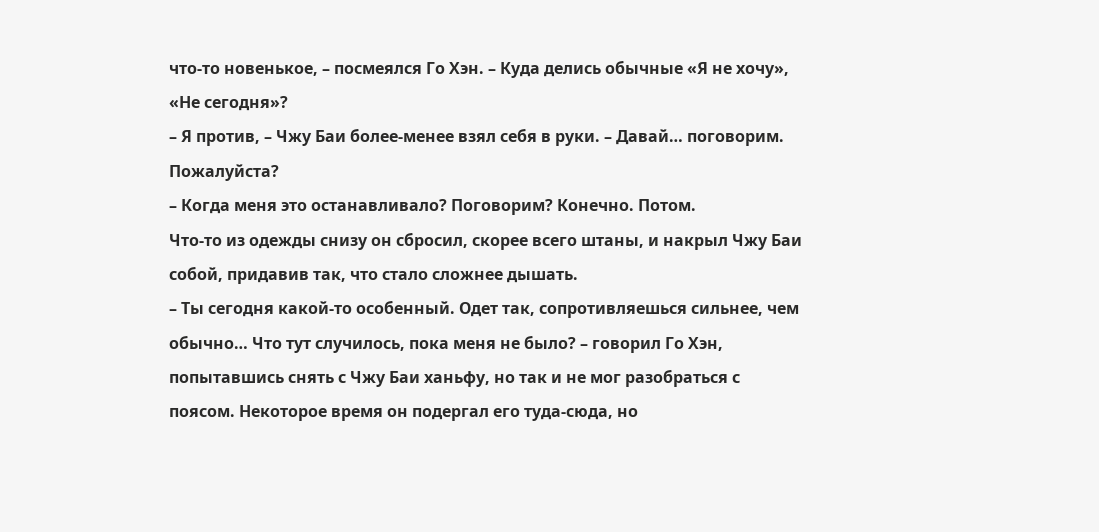что-то новенькое, – посмеялся Го Хэн. – Куда делись обычные «Я не хочу», «Не сегодня»?
– Я против, – Чжу Баи более-менее взял себя в руки. – Давай… поговорим. Пожалуйста?
– Когда меня это останавливало? Поговорим? Конечно. Потом.
Что-то из одежды снизу он сбросил, скорее всего штаны, и накрыл Чжу Баи собой, придавив так, что стало сложнее дышать.
– Ты сегодня какой-то особенный. Одет так, сопротивляешься сильнее, чем обычно… Что тут случилось, пока меня не было? – говорил Го Хэн, попытавшись снять с Чжу Баи ханьфу, но так и не мог разобраться с поясом. Некоторое время он подергал его туда-сюда, но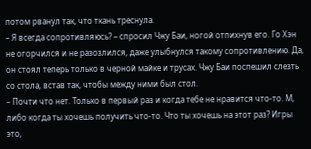потом рванул так, что ткань треснула.
– Я всегда сопротивляюсь? – спросил Чжу Баи, ногой отпихнув его. Го Хэн не огорчился и не разозлился, даже улыбнулся такому сопротивлению. Да, он стоял теперь только в черной майке и трусах. Чжу Баи поспешил слезть со стола, встав так, чтобы между ними был стол.
– Почти что нет. Только в первый раз и когда тебе не нравится что-то. М, либо когда ты хочешь получить что-то. Что ты хочешь на этот раз? Игры это,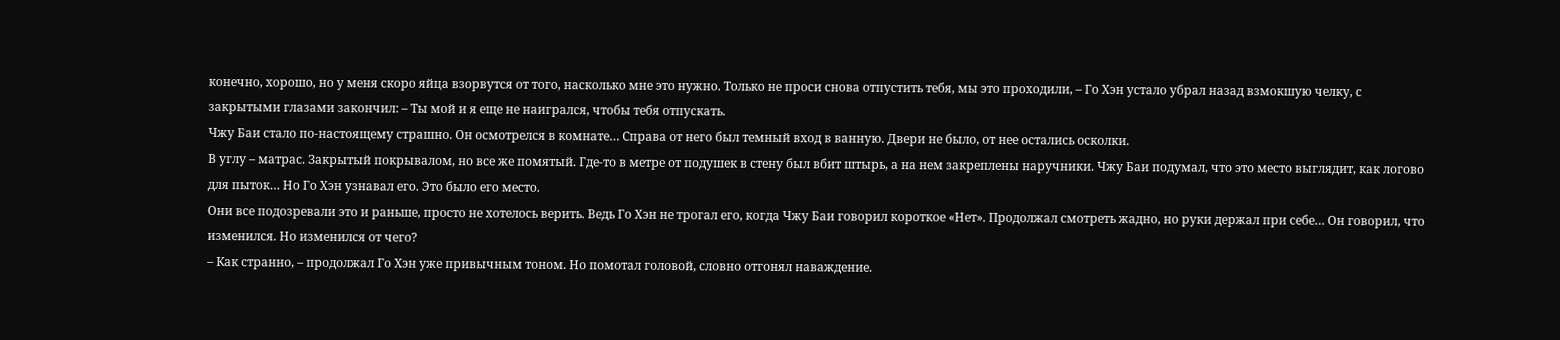конечно, хорошо, но у меня скоро яйца взорвутся от того, насколько мне это нужно. Только не проси снова отпустить тебя, мы это проходили, – Го Хэн устало убрал назад взмокшую челку, с закрытыми глазами закончил: – Ты мой и я еще не наигрался, чтобы тебя отпускать.
Чжу Баи стало по-настоящему страшно. Он осмотрелся в комнате… Справа от него был темный вход в ванную. Двери не было, от нее остались осколки.
В углу – матрас. Закрытый покрывалом, но все же помятый. Где-то в метре от подушек в стену был вбит штырь, а на нем закреплены наручники. Чжу Баи подумал, что это место выглядит, как логово для пыток… Но Го Хэн узнавал его. Это было его место.
Они все подозревали это и раньше, просто не хотелось верить. Ведь Го Хэн не трогал его, когда Чжу Баи говорил короткое «Нет». Продолжал смотреть жадно, но руки держал при себе… Он говорил, что изменился. Но изменился от чего?
– Как странно, – продолжал Го Хэн уже привычным тоном. Но помотал головой, словно отгонял наваждение.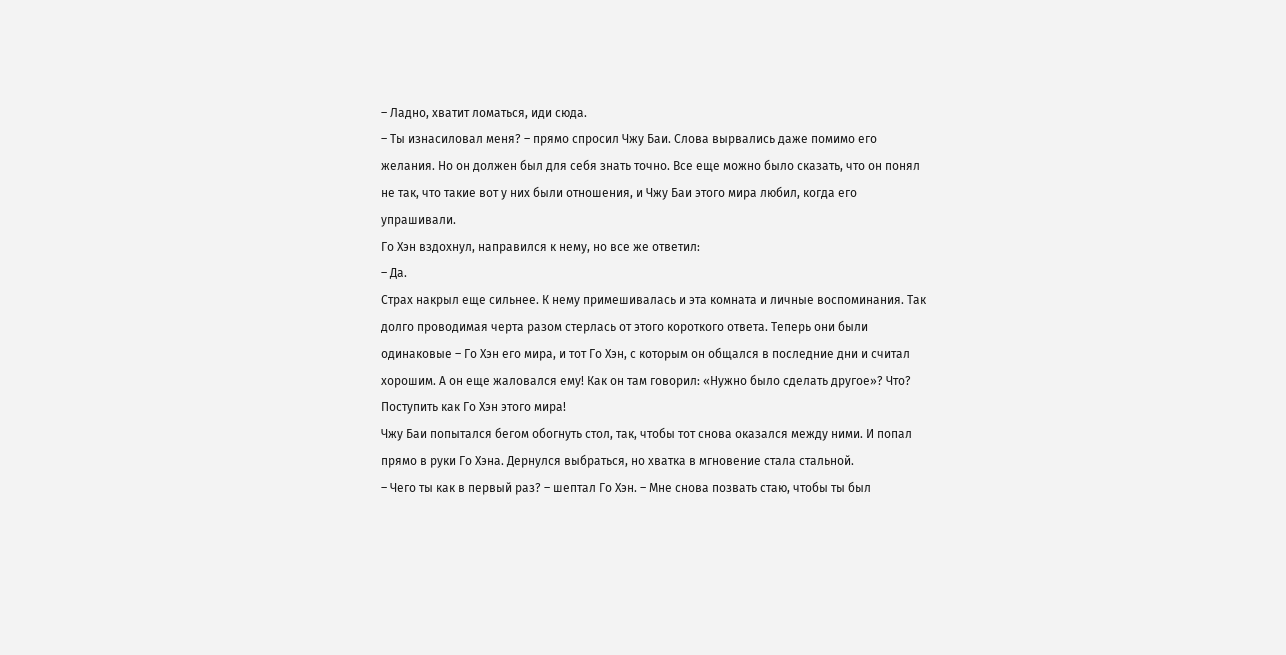– Ладно, хватит ломаться, иди сюда.
– Ты изнасиловал меня? – прямо спросил Чжу Баи. Слова вырвались даже помимо его желания. Но он должен был для себя знать точно. Все еще можно было сказать, что он понял не так, что такие вот у них были отношения, и Чжу Баи этого мира любил, когда его упрашивали.
Го Хэн вздохнул, направился к нему, но все же ответил:
– Да.
Страх накрыл еще сильнее. К нему примешивалась и эта комната и личные воспоминания. Так долго проводимая черта разом стерлась от этого короткого ответа. Теперь они были одинаковые – Го Хэн его мира, и тот Го Хэн, с которым он общался в последние дни и считал хорошим. А он еще жаловался ему! Как он там говорил: «Нужно было сделать другое»? Что? Поступить как Го Хэн этого мира!
Чжу Баи попытался бегом обогнуть стол, так, чтобы тот снова оказался между ними. И попал прямо в руки Го Хэна. Дернулся выбраться, но хватка в мгновение стала стальной.
– Чего ты как в первый раз? – шептал Го Хэн. – Мне снова позвать стаю, чтобы ты был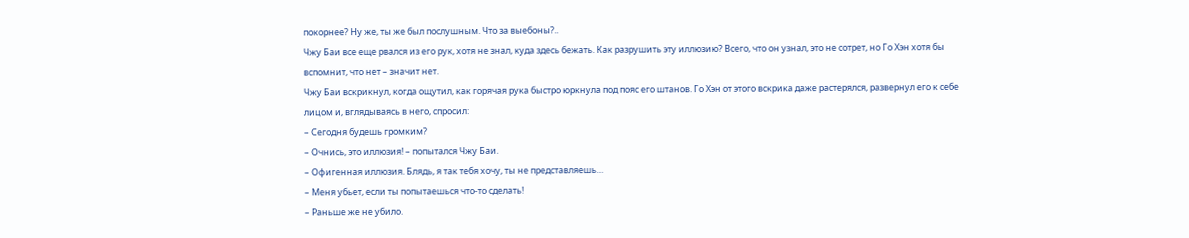покорнее? Ну же, ты же был послушным. Что за выебоны?..
Чжу Баи все еще рвался из его рук, хотя не знал, куда здесь бежать. Как разрушить эту иллюзию? Всего, что он узнал, это не сотрет, но Го Хэн хотя бы вспомнит, что нет – значит нет.
Чжу Баи вскрикнул, когда ощутил, как горячая рука быстро юркнула под пояс его штанов. Го Хэн от этого вскрика даже растерялся, развернул его к себе лицом и, вглядываясь в него, спросил:
– Сегодня будешь громким?
– Очнись, это иллюзия! – попытался Чжу Баи.
– Офигенная иллюзия. Блядь, я так тебя хочу, ты не представляешь…
– Меня убьет, если ты попытаешься что-то сделать!
– Раньше же не убило.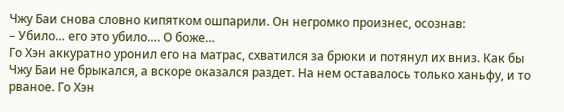Чжу Баи снова словно кипятком ошпарили. Он негромко произнес, осознав:
– Убило… его это убило…. О боже…
Го Хэн аккуратно уронил его на матрас, схватился за брюки и потянул их вниз. Как бы Чжу Баи не брыкался, а вскоре оказался раздет. На нем оставалось только ханьфу, и то рваное. Го Хэн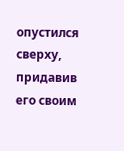опустился сверху, придавив его своим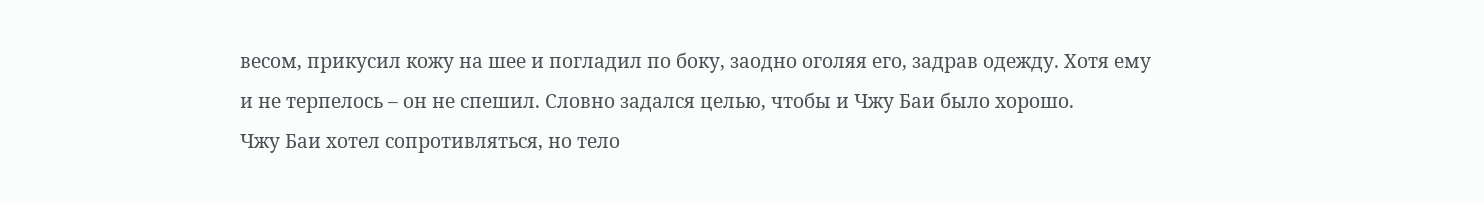весом, прикусил кожу на шее и погладил по боку, заодно оголяя его, задрав одежду. Хотя ему и не терпелось – он не спешил. Словно задался целью, чтобы и Чжу Баи было хорошо.
Чжу Баи хотел сопротивляться, но тело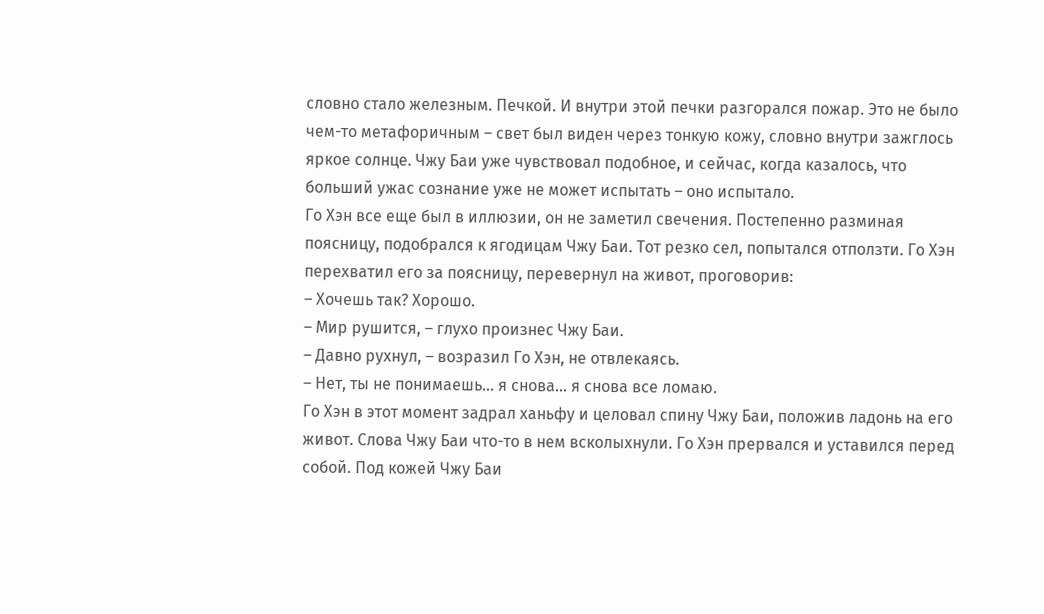словно стало железным. Печкой. И внутри этой печки разгорался пожар. Это не было чем-то метафоричным – свет был виден через тонкую кожу, словно внутри зажглось яркое солнце. Чжу Баи уже чувствовал подобное, и сейчас, когда казалось, что больший ужас сознание уже не может испытать – оно испытало.
Го Хэн все еще был в иллюзии, он не заметил свечения. Постепенно разминая поясницу, подобрался к ягодицам Чжу Баи. Тот резко сел, попытался отползти. Го Хэн перехватил его за поясницу, перевернул на живот, проговорив:
– Хочешь так? Хорошо.
– Мир рушится, – глухо произнес Чжу Баи.
– Давно рухнул, – возразил Го Хэн, не отвлекаясь.
– Нет, ты не понимаешь… я снова… я снова все ломаю.
Го Хэн в этот момент задрал ханьфу и целовал спину Чжу Баи, положив ладонь на его живот. Слова Чжу Баи что-то в нем всколыхнули. Го Хэн прервался и уставился перед собой. Под кожей Чжу Баи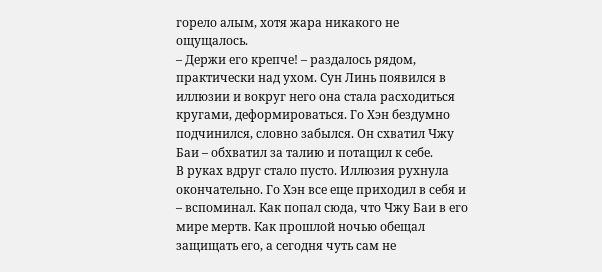горело алым, хотя жара никакого не ощущалось.
– Держи его крепче! – раздалось рядом, практически над ухом. Сун Линь появился в иллюзии и вокруг него она стала расходиться кругами, деформироваться. Го Хэн бездумно подчинился, словно забылся. Он схватил Чжу Баи – обхватил за талию и потащил к себе.
В руках вдруг стало пусто. Иллюзия рухнула окончательно. Го Хэн все еще приходил в себя и – вспоминал. Как попал сюда, что Чжу Баи в его мире мертв. Как прошлой ночью обещал защищать его, а сегодня чуть сам не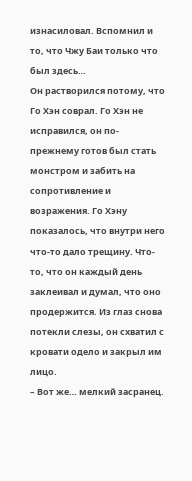изнасиловал. Вспомнил и то, что Чжу Баи только что был здесь…
Он растворился потому, что Го Хэн соврал. Го Хэн не исправился, он по-прежнему готов был стать монстром и забить на сопротивление и возражения. Го Хэну показалось, что внутри него что-то дало трещину. Что-то, что он каждый день заклеивал и думал, что оно продержится. Из глаз снова потекли слезы, он схватил с кровати одело и закрыл им лицо.
– Вот же… мелкий засранец.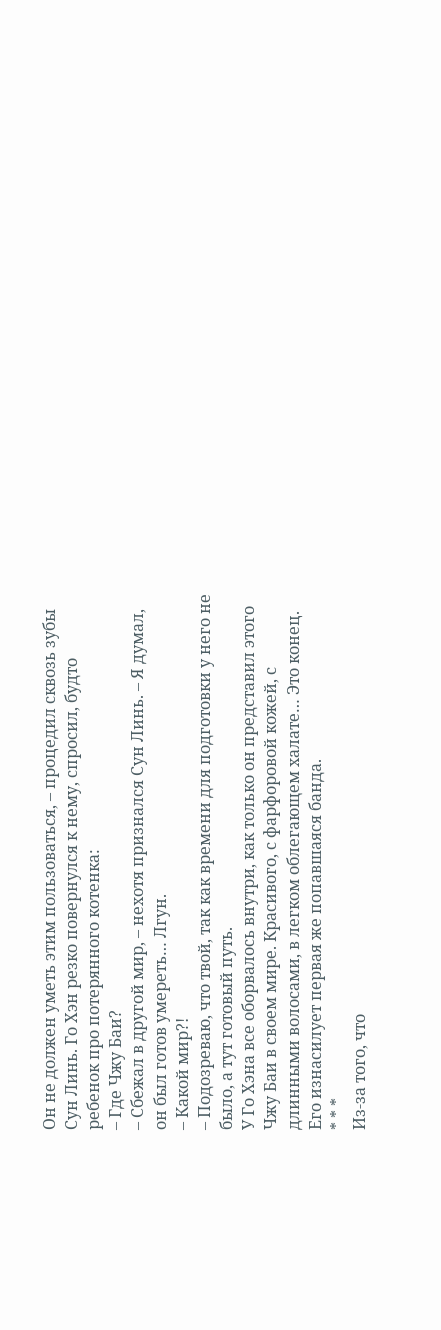Он не должен уметь этим пользоваться, – процедил сквозь зубы Сун Линь. Го Хэн резко повернулся к нему, спросил, будто ребенок про потерянного котенка:
– Где Чжу Баи?
– Сбежал в другой мир, – нехотя признался Сун Линь. – Я думал, он был готов умереть… Лгун.
– Какой мир?!
– Подозреваю, что твой, так как времени для подготовки у него не было, а тут готовый путь.
У Го Хэна все оборвалось внутри, как только он представил этого Чжу Баи в своем мире. Красивого, с фарфоровой кожей, с длинными волосами, в легком облегающем халате… Это конец. Его изнасилует первая же попавшаяся банда.
* * *
Из-за того, что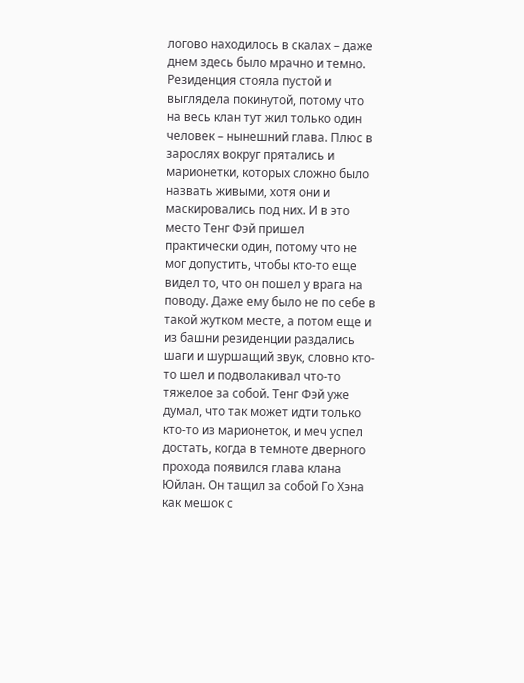логово находилось в скалах – даже днем здесь было мрачно и темно. Резиденция стояла пустой и выглядела покинутой, потому что на весь клан тут жил только один человек – нынешний глава. Плюс в зарослях вокруг прятались и марионетки, которых сложно было назвать живыми, хотя они и маскировались под них. И в это место Тенг Фэй пришел практически один, потому что не мог допустить, чтобы кто-то еще видел то, что он пошел у врага на поводу. Даже ему было не по себе в такой жутком месте, а потом еще и из башни резиденции раздались шаги и шуршащий звук, словно кто-то шел и подволакивал что-то тяжелое за собой. Тенг Фэй уже думал, что так может идти только кто-то из марионеток, и меч успел достать, когда в темноте дверного прохода появился глава клана Юйлан. Он тащил за собой Го Хэна как мешок с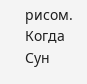рисом. Когда Сун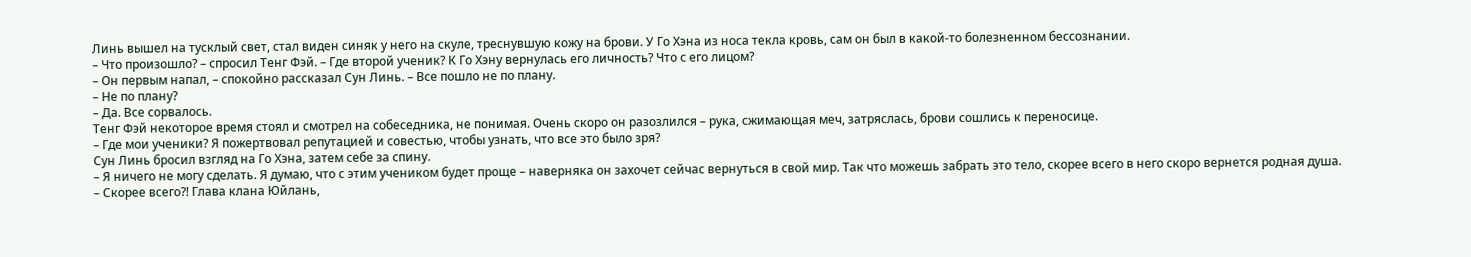Линь вышел на тусклый свет, стал виден синяк у него на скуле, треснувшую кожу на брови. У Го Хэна из носа текла кровь, сам он был в какой-то болезненном бессознании.
– Что произошло? – спросил Тенг Фэй. – Где второй ученик? К Го Хэну вернулась его личность? Что с его лицом?
– Он первым напал, – спокойно рассказал Сун Линь. – Все пошло не по плану.
– Не по плану?
– Да. Все сорвалось.
Тенг Фэй некоторое время стоял и смотрел на собеседника, не понимая. Очень скоро он разозлился – рука, сжимающая меч, затряслась, брови сошлись к переносице.
– Где мои ученики? Я пожертвовал репутацией и совестью, чтобы узнать, что все это было зря?
Сун Линь бросил взгляд на Го Хэна, затем себе за спину.
– Я ничего не могу сделать. Я думаю, что с этим учеником будет проще – наверняка он захочет сейчас вернуться в свой мир. Так что можешь забрать это тело, скорее всего в него скоро вернется родная душа.
– Скорее всего?! Глава клана Юйлань,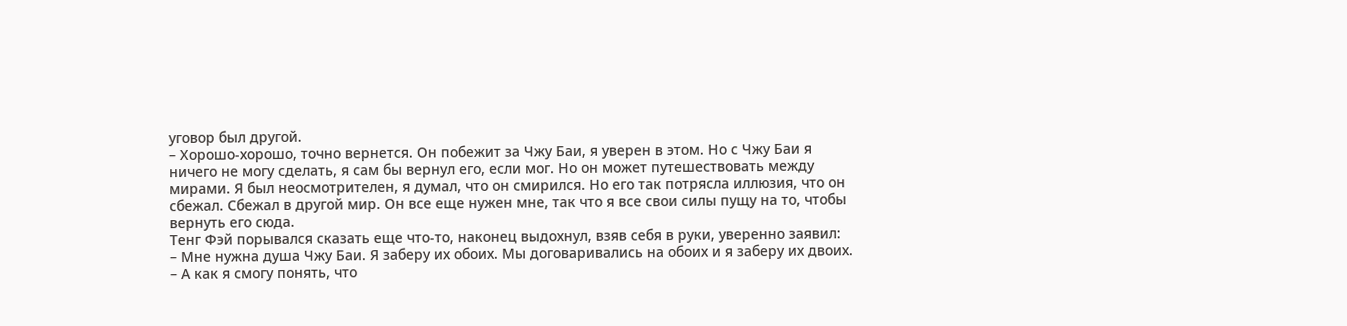уговор был другой.
– Хорошо-хорошо, точно вернется. Он побежит за Чжу Баи, я уверен в этом. Но с Чжу Баи я ничего не могу сделать, я сам бы вернул его, если мог. Но он может путешествовать между мирами. Я был неосмотрителен, я думал, что он смирился. Но его так потрясла иллюзия, что он сбежал. Сбежал в другой мир. Он все еще нужен мне, так что я все свои силы пущу на то, чтобы вернуть его сюда.
Тенг Фэй порывался сказать еще что-то, наконец выдохнул, взяв себя в руки, уверенно заявил:
– Мне нужна душа Чжу Баи. Я заберу их обоих. Мы договаривались на обоих и я заберу их двоих.
– А как я смогу понять, что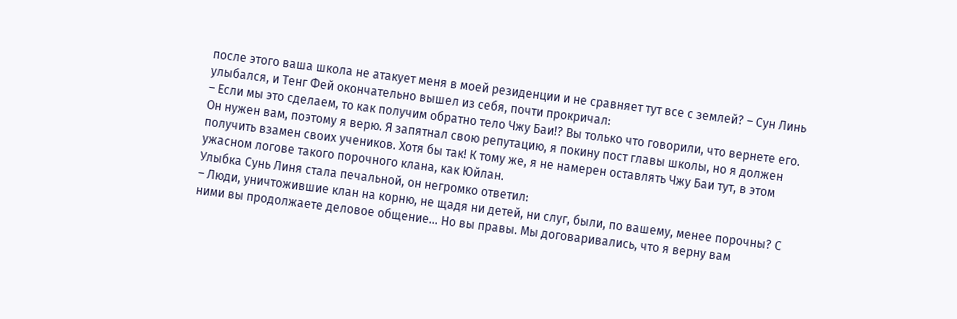после этого ваша школа не атакует меня в моей резиденции и не сравняет тут все с землей? – Сун Линь улыбался, и Тенг Фей окончательно вышел из себя, почти прокричал:
– Если мы это сделаем, то как получим обратно тело Чжу Баи!? Вы только что говорили, что вернете его. Он нужен вам, поэтому я верю. Я запятнал свою репутацию, я покину пост главы школы, но я должен получить взамен своих учеников. Хотя бы так! К тому же, я не намерен оставлять Чжу Баи тут, в этом ужасном логове такого порочного клана, как Юйлан.
Улыбка Сунь Линя стала печальной, он негромко ответил:
– Люди, уничтожившие клан на корню, не щадя ни детей, ни слуг, были, по вашему, менее порочны? С ними вы продолжаете деловое общение… Но вы правы. Мы договаривались, что я верну вам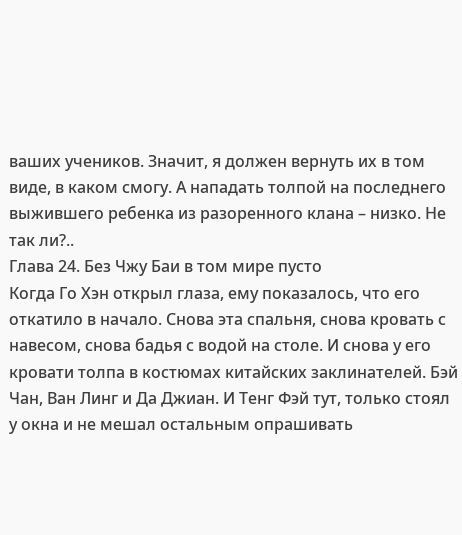ваших учеников. Значит, я должен вернуть их в том виде, в каком смогу. А нападать толпой на последнего выжившего ребенка из разоренного клана – низко. Не так ли?..
Глава 24. Без Чжу Баи в том мире пусто
Когда Го Хэн открыл глаза, ему показалось, что его откатило в начало. Снова эта спальня, снова кровать с навесом, снова бадья с водой на столе. И снова у его кровати толпа в костюмах китайских заклинателей. Бэй Чан, Ван Линг и Да Джиан. И Тенг Фэй тут, только стоял у окна и не мешал остальным опрашивать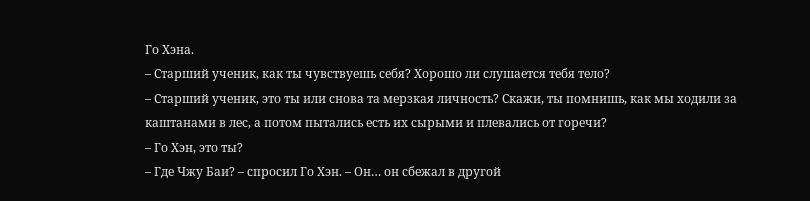Го Хэна.
– Старший ученик, как ты чувствуешь себя? Хорошо ли слушается тебя тело?
– Старший ученик, это ты или снова та мерзкая личность? Скажи, ты помнишь, как мы ходили за каштанами в лес, а потом пытались есть их сырыми и плевались от горечи?
– Го Хэн, это ты?
– Где Чжу Баи? – спросил Го Хэн. – Он… он сбежал в другой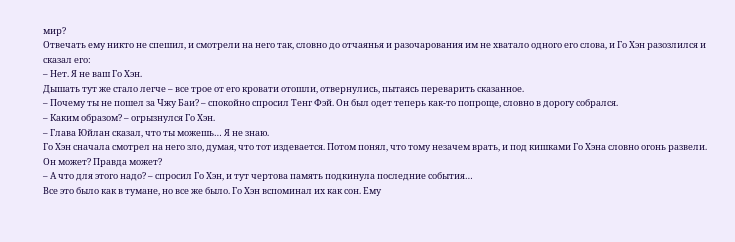мир?
Отвечать ему никто не спешил, и смотрели на него так, словно до отчаянья и разочарования им не хватало одного его слова, и Го Хэн разозлился и сказал его:
– Нет. Я не ваш Го Хэн.
Дышать тут же стало легче – все трое от его кровати отошли, отвернулись, пытаясь переварить сказанное.
– Почему ты не пошел за Чжу Баи? – спокойно спросил Тенг Фэй. Он был одет теперь как-то попроще, словно в дорогу собрался.
– Каким образом? – огрызнулся Го Хэн.
– Глава Юйлан сказал, что ты можешь… Я не знаю.
Го Хэн сначала смотрел на него зло, думая, что тот издевается. Потом понял, что тому незачем врать, и под кишками Го Хэна словно огонь развели. Он может? Правда может?
– А что для этого надо? – спросил Го Хэн, и тут чертова память подкинула последние события…
Все это было как в тумане, но все же было. Го Хэн вспоминал их как сон. Ему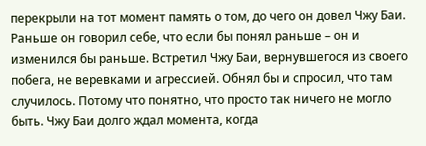перекрыли на тот момент память о том, до чего он довел Чжу Баи. Раньше он говорил себе, что если бы понял раньше – он и изменился бы раньше. Встретил Чжу Баи, вернувшегося из своего побега, не веревками и агрессией. Обнял бы и спросил, что там случилось. Потому что понятно, что просто так ничего не могло быть. Чжу Баи долго ждал момента, когда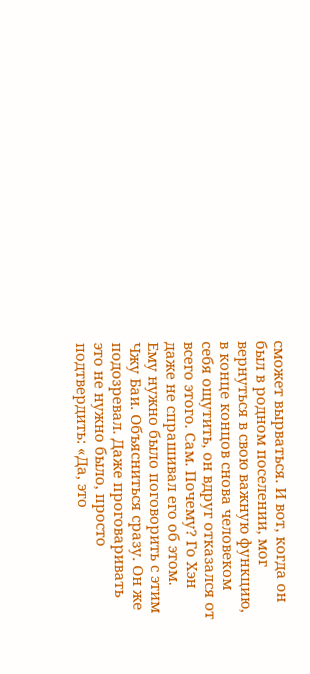сможет вырваться. И вот, когда он был в родном поселении, мог вернуться в свою важную функцию, в конце концов снова человеком себя ощутить, он вдруг отказался от всего этого. Сам. Почему? Го Хэн даже не спрашивал его об этом.
Ему нужно было поговорить с этим Чжу Баи. Объясниться сразу. Он же подозревал. Даже проговаривать это не нужно было, просто подтвердить: «Да, это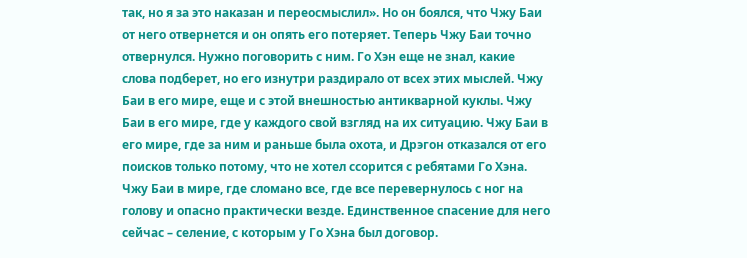так, но я за это наказан и переосмыслил». Но он боялся, что Чжу Баи от него отвернется и он опять его потеряет. Теперь Чжу Баи точно отвернулся. Нужно поговорить с ним. Го Хэн еще не знал, какие слова подберет, но его изнутри раздирало от всех этих мыслей. Чжу Баи в его мире, еще и с этой внешностью антикварной куклы. Чжу Баи в его мире, где у каждого свой взгляд на их ситуацию. Чжу Баи в его мире, где за ним и раньше была охота, и Дрэгон отказался от его поисков только потому, что не хотел ссорится с ребятами Го Хэна. Чжу Баи в мире, где сломано все, где все перевернулось с ног на голову и опасно практически везде. Единственное спасение для него сейчас – селение, с которым у Го Хэна был договор.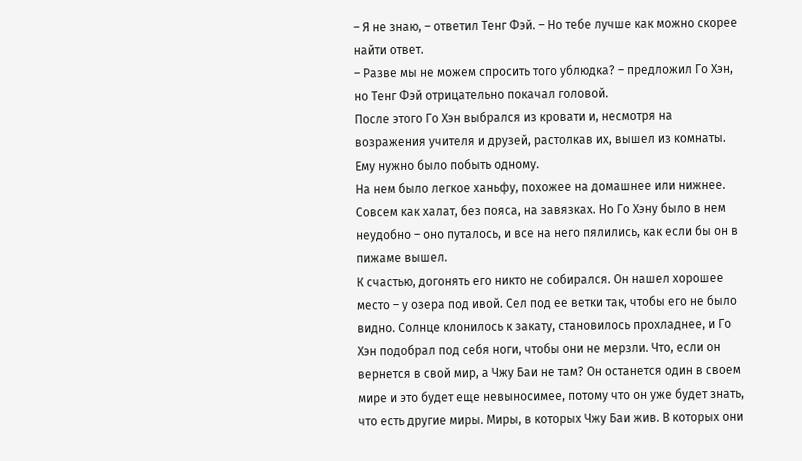– Я не знаю, – ответил Тенг Фэй. – Но тебе лучше как можно скорее найти ответ.
– Разве мы не можем спросить того ублюдка? – предложил Го Хэн, но Тенг Фэй отрицательно покачал головой.
После этого Го Хэн выбрался из кровати и, несмотря на возражения учителя и друзей, растолкав их, вышел из комнаты. Ему нужно было побыть одному.
На нем было легкое ханьфу, похожее на домашнее или нижнее. Совсем как халат, без пояса, на завязках. Но Го Хэну было в нем неудобно – оно путалось, и все на него пялились, как если бы он в пижаме вышел.
К счастью, догонять его никто не собирался. Он нашел хорошее место – у озера под ивой. Сел под ее ветки так, чтобы его не было видно. Солнце клонилось к закату, становилось прохладнее, и Го Хэн подобрал под себя ноги, чтобы они не мерзли. Что, если он вернется в свой мир, а Чжу Баи не там? Он останется один в своем мире и это будет еще невыносимее, потому что он уже будет знать, что есть другие миры. Миры, в которых Чжу Баи жив. В которых они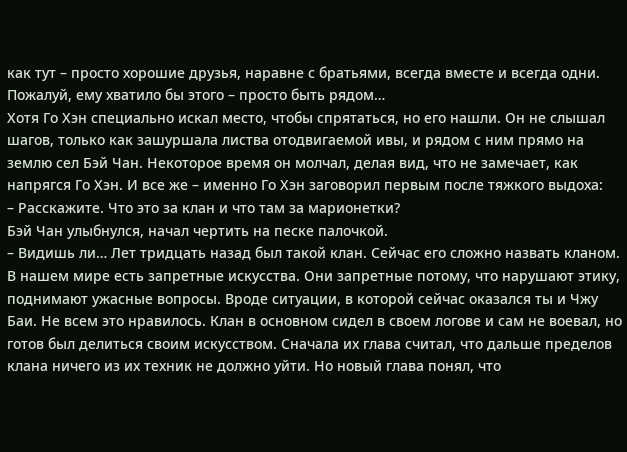как тут – просто хорошие друзья, наравне с братьями, всегда вместе и всегда одни. Пожалуй, ему хватило бы этого – просто быть рядом…
Хотя Го Хэн специально искал место, чтобы спрятаться, но его нашли. Он не слышал шагов, только как зашуршала листва отодвигаемой ивы, и рядом с ним прямо на землю сел Бэй Чан. Некоторое время он молчал, делая вид, что не замечает, как напрягся Го Хэн. И все же – именно Го Хэн заговорил первым после тяжкого выдоха:
– Расскажите. Что это за клан и что там за марионетки?
Бэй Чан улыбнулся, начал чертить на песке палочкой.
– Видишь ли… Лет тридцать назад был такой клан. Сейчас его сложно назвать кланом. В нашем мире есть запретные искусства. Они запретные потому, что нарушают этику, поднимают ужасные вопросы. Вроде ситуации, в которой сейчас оказался ты и Чжу Баи. Не всем это нравилось. Клан в основном сидел в своем логове и сам не воевал, но готов был делиться своим искусством. Сначала их глава считал, что дальше пределов клана ничего из их техник не должно уйти. Но новый глава понял, что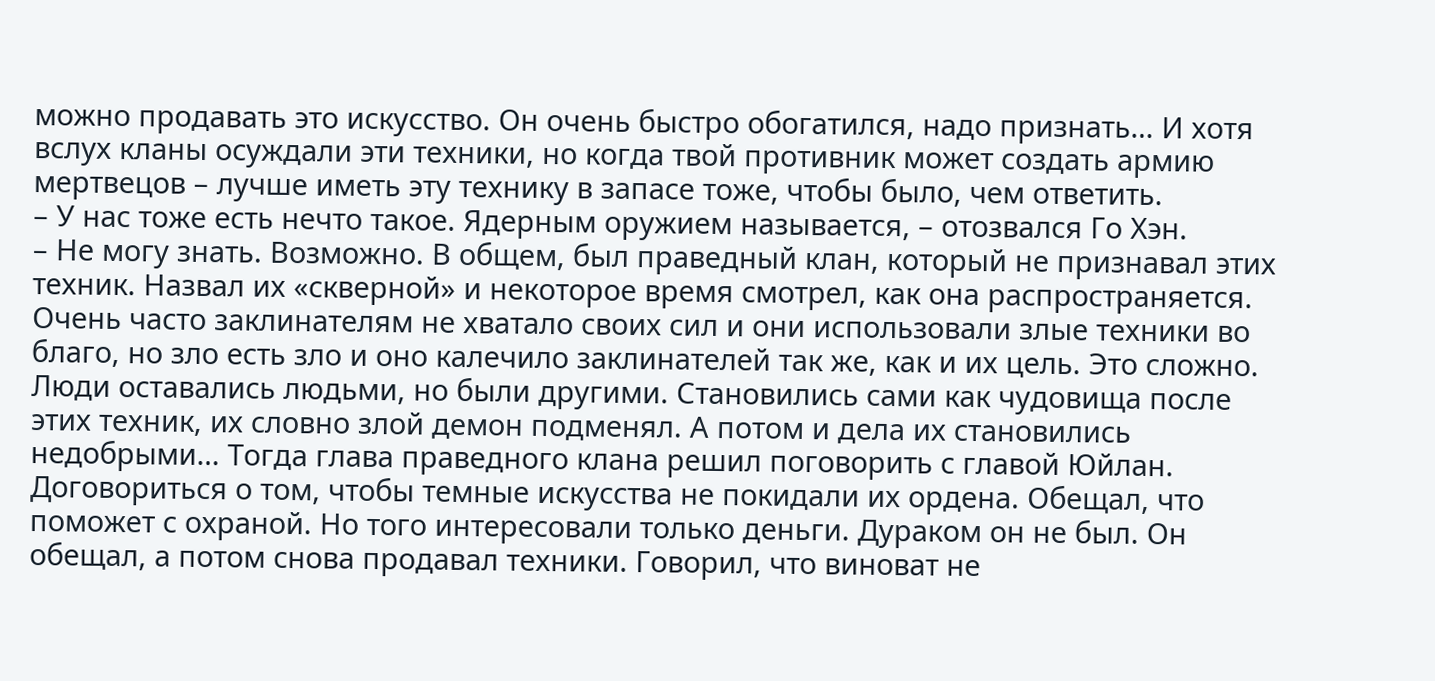можно продавать это искусство. Он очень быстро обогатился, надо признать… И хотя вслух кланы осуждали эти техники, но когда твой противник может создать армию мертвецов – лучше иметь эту технику в запасе тоже, чтобы было, чем ответить.
– У нас тоже есть нечто такое. Ядерным оружием называется, – отозвался Го Хэн.
– Не могу знать. Возможно. В общем, был праведный клан, который не признавал этих техник. Назвал их «скверной» и некоторое время смотрел, как она распространяется. Очень часто заклинателям не хватало своих сил и они использовали злые техники во благо, но зло есть зло и оно калечило заклинателей так же, как и их цель. Это сложно. Люди оставались людьми, но были другими. Становились сами как чудовища после этих техник, их словно злой демон подменял. А потом и дела их становились недобрыми… Тогда глава праведного клана решил поговорить с главой Юйлан. Договориться о том, чтобы темные искусства не покидали их ордена. Обещал, что поможет с охраной. Но того интересовали только деньги. Дураком он не был. Он обещал, а потом снова продавал техники. Говорил, что виноват не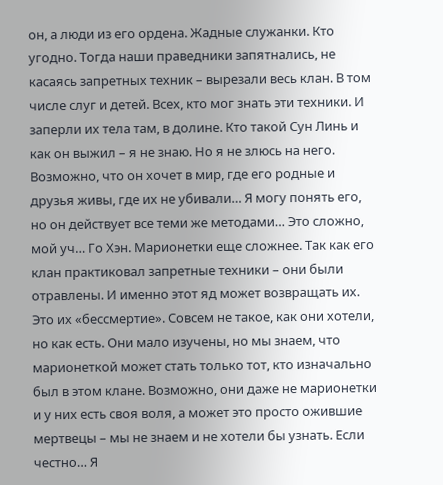он, а люди из его ордена. Жадные служанки. Кто угодно. Тогда наши праведники запятнались, не касаясь запретных техник – вырезали весь клан. В том числе слуг и детей. Всех, кто мог знать эти техники. И заперли их тела там, в долине. Кто такой Сун Линь и как он выжил – я не знаю. Но я не злюсь на него. Возможно, что он хочет в мир, где его родные и друзья живы, где их не убивали… Я могу понять его, но он действует все теми же методами… Это сложно, мой уч… Го Хэн. Марионетки еще сложнее. Так как его клан практиковал запретные техники – они были отравлены. И именно этот яд может возвращать их. Это их «бессмертие». Совсем не такое, как они хотели, но как есть. Они мало изучены, но мы знаем, что марионеткой может стать только тот, кто изначально был в этом клане. Возможно, они даже не марионетки и у них есть своя воля, а может это просто ожившие мертвецы – мы не знаем и не хотели бы узнать. Если честно… Я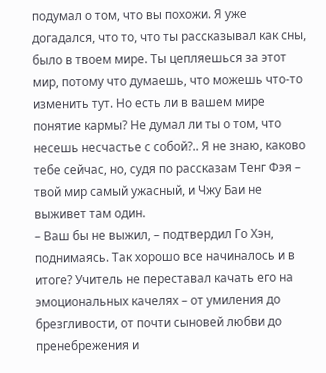подумал о том, что вы похожи. Я уже догадался, что то, что ты рассказывал как сны, было в твоем мире. Ты цепляешься за этот мир, потому что думаешь, что можешь что-то изменить тут. Но есть ли в вашем мире понятие кармы? Не думал ли ты о том, что несешь несчастье с собой?.. Я не знаю, каково тебе сейчас, но, судя по рассказам Тенг Фэя – твой мир самый ужасный, и Чжу Баи не выживет там один.
– Ваш бы не выжил, – подтвердил Го Хэн, поднимаясь. Так хорошо все начиналось и в итоге? Учитель не переставал качать его на эмоциональных качелях – от умиления до брезгливости, от почти сыновей любви до пренебрежения и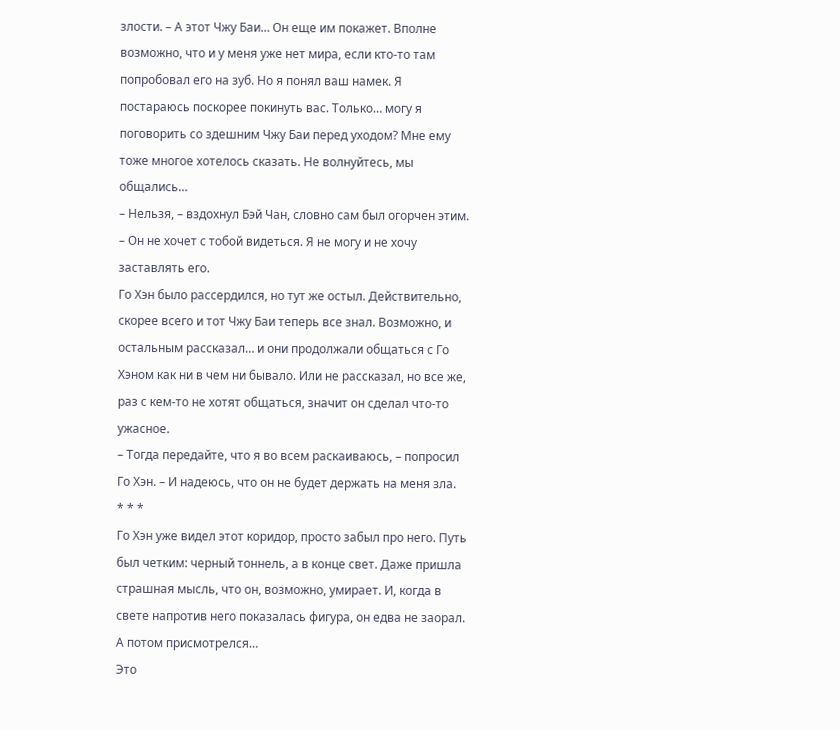злости. – А этот Чжу Баи… Он еще им покажет. Вполне возможно, что и у меня уже нет мира, если кто-то там попробовал его на зуб. Но я понял ваш намек. Я постараюсь поскорее покинуть вас. Только… могу я поговорить со здешним Чжу Баи перед уходом? Мне ему тоже многое хотелось сказать. Не волнуйтесь, мы общались…
– Нельзя, – вздохнул Бэй Чан, словно сам был огорчен этим. – Он не хочет с тобой видеться. Я не могу и не хочу заставлять его.
Го Хэн было рассердился, но тут же остыл. Действительно, скорее всего и тот Чжу Баи теперь все знал. Возможно, и остальным рассказал… и они продолжали общаться с Го Хэном как ни в чем ни бывало. Или не рассказал, но все же, раз с кем-то не хотят общаться, значит он сделал что-то ужасное.
– Тогда передайте, что я во всем раскаиваюсь, – попросил Го Хэн. – И надеюсь, что он не будет держать на меня зла.
* * *
Го Хэн уже видел этот коридор, просто забыл про него. Путь был четким: черный тоннель, а в конце свет. Даже пришла страшная мысль, что он, возможно, умирает. И, когда в свете напротив него показалась фигура, он едва не заорал. А потом присмотрелся…
Это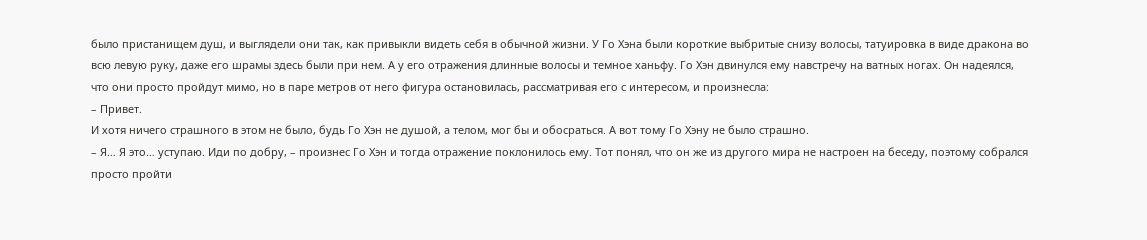было пристанищем душ, и выглядели они так, как привыкли видеть себя в обычной жизни. У Го Хэна были короткие выбритые снизу волосы, татуировка в виде дракона во всю левую руку, даже его шрамы здесь были при нем. А у его отражения длинные волосы и темное ханьфу. Го Хэн двинулся ему навстречу на ватных ногах. Он надеялся, что они просто пройдут мимо, но в паре метров от него фигура остановилась, рассматривая его с интересом, и произнесла:
– Привет.
И хотя ничего страшного в этом не было, будь Го Хэн не душой, а телом, мог бы и обосраться. А вот тому Го Хэну не было страшно.
– Я… Я это… уступаю. Иди по добру, – произнес Го Хэн и тогда отражение поклонилось ему. Тот понял, что он же из другого мира не настроен на беседу, поэтому собрался просто пройти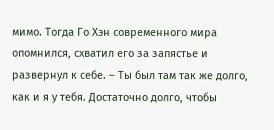мимо. Тогда Го Хэн современного мира опомнился, схватил его за запястье и развернул к себе. – Ты был там так же долго, как и я у тебя. Достаточно долго, чтобы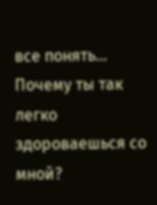все понять… Почему ты так легко здороваешься со мной?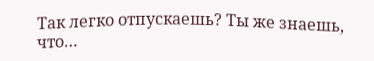Так легко отпускаешь? Ты же знаешь, что…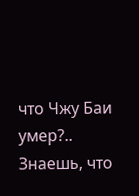что Чжу Баи умер?.. Знаешь, что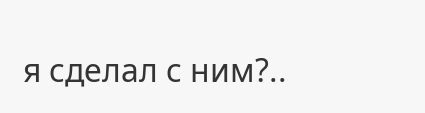я сделал с ним?..